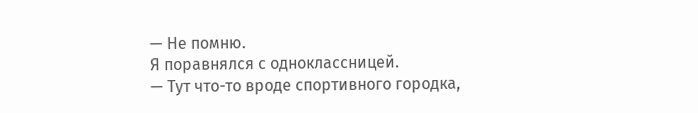— Не помню.
Я поравнялся с одноклассницей.
— Тут что-то вроде спортивного городка,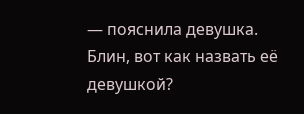— пояснила девушка.
Блин, вот как назвать её девушкой?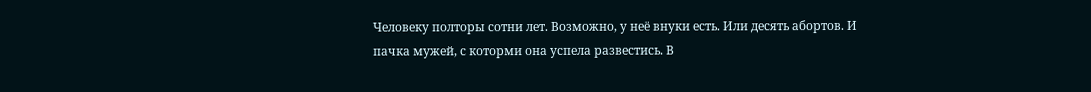Человеку полторы сотни лет. Возможно, у неё внуки есть. Или десять абортов. И пачка мужей, с которми она успела развестись. В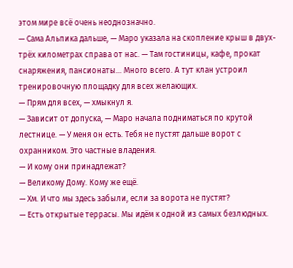этом мире всё очень неоднозначно.
— Сама Альпика дальше, — Маро указала на скопление крыш в двух-трёх километрах справа от нас. — Там гостиницы, кафе, прокат снаряжения, пансионаты… Много всего. А тут клан устроил тренировочную площадку для всех желающих.
— Прям для всех, — хмыкнул я.
— Зависит от допуска, — Маро начала подниматься по крутой лестнице. — У меня он есть. Тебя не пустят дальше ворот с охранником. Это частные владения.
— И кому они принадлежат?
— Великому Дому. Кому же ещё.
— Хм. И что мы здесь забыли, если за ворота не пустят?
— Есть открытые террасы. Мы идём к одной из самых безлюдных.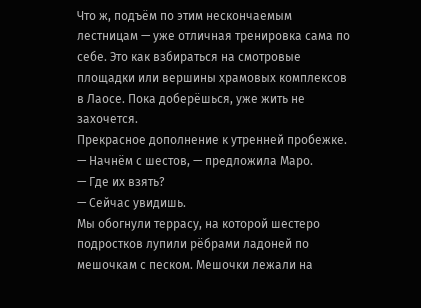Что ж, подъём по этим нескончаемым лестницам — уже отличная тренировка сама по себе. Это как взбираться на смотровые площадки или вершины храмовых комплексов в Лаосе. Пока доберёшься, уже жить не захочется.
Прекрасное дополнение к утренней пробежке.
— Начнём с шестов, — предложила Маро.
— Где их взять?
— Сейчас увидишь.
Мы обогнули террасу, на которой шестеро подростков лупили рёбрами ладоней по мешочкам с песком. Мешочки лежали на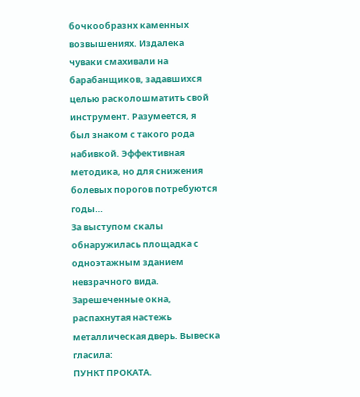бочкообразнх каменных возвышениях. Издалека чуваки смахивали на барабанщиков, задавшихся целью расколошматить свой инструмент. Разумеется, я был знаком с такого рода набивкой. Эффективная методика, но для снижения болевых порогов потребуются годы…
За выступом скалы обнаружилась площадка с одноэтажным зданием невзрачного вида. Зарешеченные окна, распахнутая настежь металлическая дверь. Вывеска гласила:
ПУНКТ ПРОКАТА.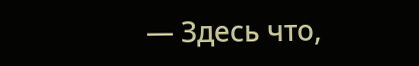— Здесь что,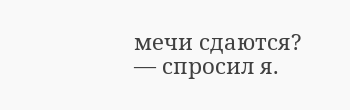мечи сдаются? — спросил я.